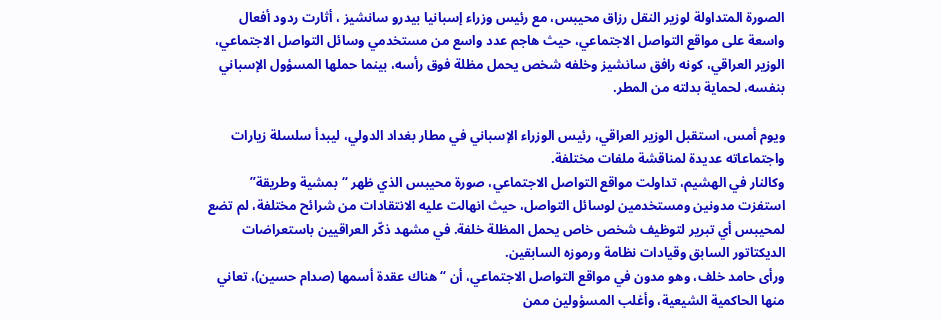الصورة المتداولة لوزير النقل رزاق محيبس، مع رئيس وزراء إسبانيا بيدرو سانشيز ، أثارت ردود أفعال واسعة على مواقع التواصل الاجتماعي، حيث هاجم عدد واسع من مستخدمي وسائل التواصل الاجتماعي، الوزير العراقي، كونه رافق سانشيز وخلفه شخص يحمل مظلة فوق رأسه، بينما حملها المسؤول الإسباني بنفسه، لحماية بدلته من المطر.

ويوم أمس، استقبل الوزير العراقي، رئيس الوزراء الإسباني في مطار بغداد الدولي، ليبدأ سلسلة زيارات واجتماعاته عديدة لمناقشة ملفات مختلفة.
وكالنار في الهشيم، تداولت مواقع التواصل الاجتماعي، صورة محيبس الذي ظهر “بمشية وطريقة” استفزت مدونين ومستخدمين لوسائل التواصل، حيث انهالت عليه الانتقادات من شرائح مختلفة، لم تضع لمحيبس أي تبرير لتوظيف شخص خاص يحمل المظلة خلفة. في مشهد ذكّر العراقيين باستعراضات الديكتاتور السابق وقيادات نظامة ورموزه السابقين.
ورأى حامد خلف، وهو مدون في مواقع التواصل الاجتماعي، أن “هناك عقدة أسمها (صدام حسين)، تعاني منها الحاكمية الشيعية، وأغلب المسؤولين ممن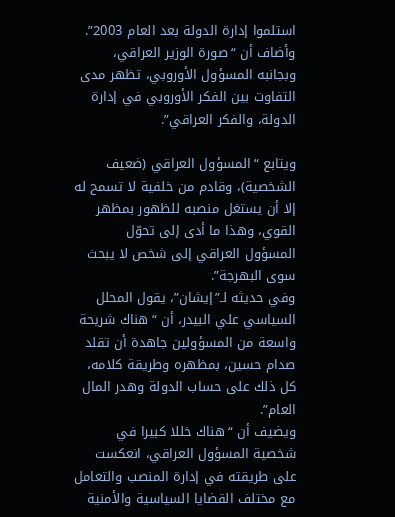استلموا إدارة الدولة بعد العام 2003”.
وأضاف أن “صورة الوزير العراقي، وبجانبه المسؤول الأوروبي، تظهر مدى التفاوت بين الفكر الأوروبي في إدارة الدولة، والفكر العراقي”.

ويتابع “المسؤول العراقي (ضعيف الشخصية)، وقادم من خلفية لا تسمح له إلا أن يستغل منصبه للظهور بمظهر القوي، وهذا ما أدى إلى تحوّل المسؤول العراقي إلى شخص لا يبحث سوى البهرجة”.
وفي حديثه لـ”إيشان”، يقول المحلل السياسي علي البيدر، أن “هناك شريحة واسعة من المسؤولين جاهدة أن تقلد صدام حسين، بمظهره وطريقة كلامه، كل ذلك على حساب الدولة وهدر المال العام”.
ويضيف أن “هناك خللا كبيرا في شخصية المسؤول العراقي، انعكست على طريقته في إدارة المنصب والتعامل مع مختلف القضايا السياسية والأمنية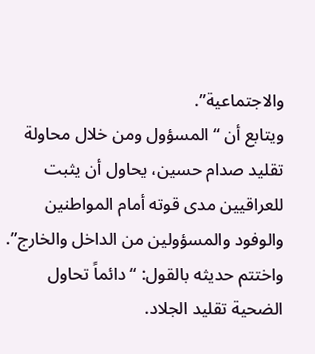والاجتماعية”.
ويتابع أن “المسؤول ومن خلال محاولة تقليد صدام حسين، يحاول أن يثبت للعراقيين مدى قوته أمام المواطنين والوفود والمسؤولين من الداخل والخارج”.
واختتم حديثه بالقول: “دائماً تحاول الضحية تقليد الجلاد.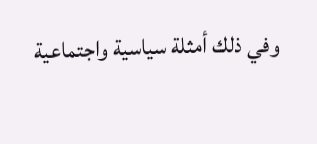وفي ذلك أمثلة سياسية واجتماعية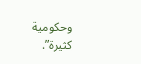وحكومية كثيرة”.